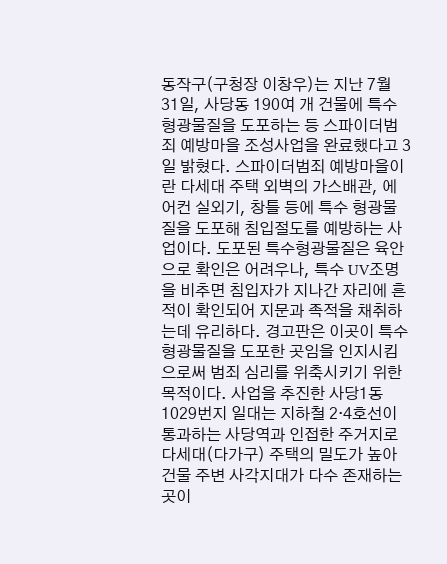동작구(구청장 이창우)는 지난 7월 31일, 사당동 190여 개 건물에 특수형광물질을 도포하는 등 스파이더범죄 예방마을 조성사업을 완료했다고 3일 밝혔다. 스파이더범죄 예방마을이란 다세대 주택 외벽의 가스배관, 에어컨 실외기, 창틀 등에 특수 형광물질을 도포해 침입절도를 예방하는 사업이다. 도포된 특수형광물질은 육안으로 확인은 어려우나, 특수 UV조명을 비추면 침입자가 지나간 자리에 흔적이 확인되어 지문과 족적을 채취하는데 유리하다. 경고판은 이곳이 특수형광물질을 도포한 곳임을 인지시킴으로써 범죄 심리를 위축시키기 위한 목적이다. 사업을 추진한 사당1동 1029번지 일대는 지하철 2·4호선이 통과하는 사당역과 인접한 주거지로 다세대(다가구) 주택의 밀도가 높아 건물 주변 사각지대가 다수 존재하는 곳이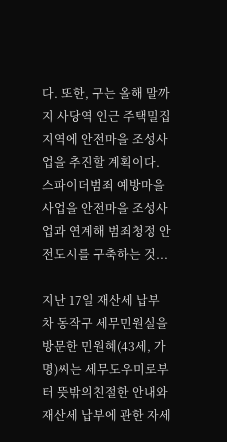다. 또한, 구는 올해 말까지 사당역 인근 주택밀집지역에 안전마을 조성사업을 추진할 계획이다. 스파이더범죄 예방마을 사업을 안전마을 조성사업과 연계해 범죄청정 안전도시를 구축하는 것...

지난 17일 재산세 납부 차 동작구 세무민원실을 방문한 민원혜(43세, 가명)씨는 세무도우미로부터 뜻밖의친절한 안내와 재산세 납부에 관한 자세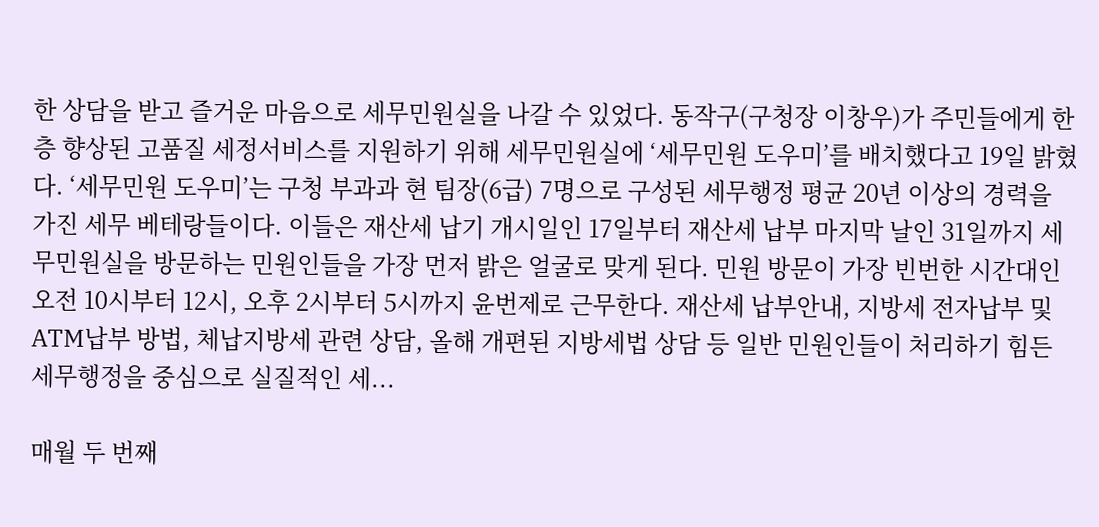한 상담을 받고 즐거운 마음으로 세무민원실을 나갈 수 있었다. 동작구(구청장 이창우)가 주민들에게 한층 향상된 고품질 세정서비스를 지원하기 위해 세무민원실에 ‘세무민원 도우미’를 배치했다고 19일 밝혔다. ‘세무민원 도우미’는 구청 부과과 현 팀장(6급) 7명으로 구성된 세무행정 평균 20년 이상의 경력을 가진 세무 베테랑들이다. 이들은 재산세 납기 개시일인 17일부터 재산세 납부 마지막 날인 31일까지 세무민원실을 방문하는 민원인들을 가장 먼저 밝은 얼굴로 맞게 된다. 민원 방문이 가장 빈번한 시간대인 오전 10시부터 12시, 오후 2시부터 5시까지 윤번제로 근무한다. 재산세 납부안내, 지방세 전자납부 및 ATM납부 방법, 체납지방세 관련 상담, 올해 개편된 지방세법 상담 등 일반 민원인들이 처리하기 힘든 세무행정을 중심으로 실질적인 세...

매월 두 번째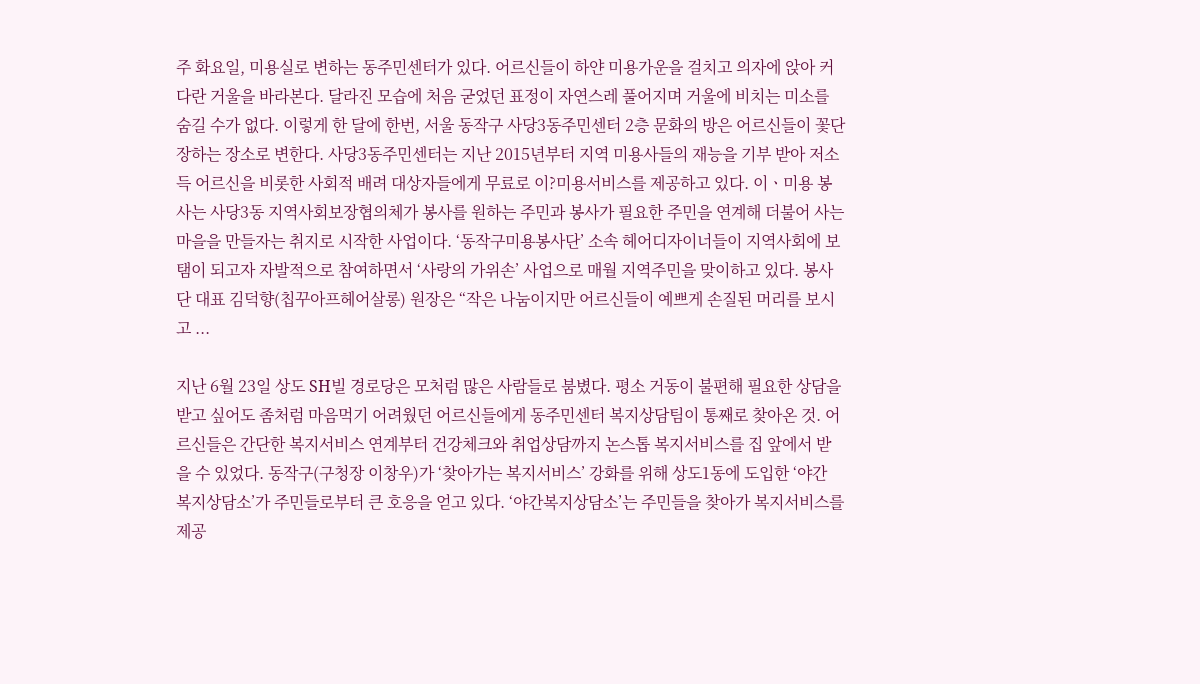주 화요일, 미용실로 변하는 동주민센터가 있다. 어르신들이 하얀 미용가운을 걸치고 의자에 앉아 커다란 거울을 바라본다. 달라진 모습에 처음 굳었던 표정이 자연스레 풀어지며 거울에 비치는 미소를 숨길 수가 없다. 이렇게 한 달에 한번, 서울 동작구 사당3동주민센터 2층 문화의 방은 어르신들이 꽃단장하는 장소로 변한다. 사당3동주민센터는 지난 2015년부터 지역 미용사들의 재능을 기부 받아 저소득 어르신을 비롯한 사회적 배려 대상자들에게 무료로 이?미용서비스를 제공하고 있다. 이ㆍ미용 봉사는 사당3동 지역사회보장협의체가 봉사를 원하는 주민과 봉사가 필요한 주민을 연계해 더불어 사는 마을을 만들자는 취지로 시작한 사업이다. ‘동작구미용봉사단’ 소속 헤어디자이너들이 지역사회에 보탬이 되고자 자발적으로 참여하면서 ‘사랑의 가위손’ 사업으로 매월 지역주민을 맞이하고 있다. 봉사단 대표 김덕향(칩꾸아프헤어살롱) 원장은 “작은 나눔이지만 어르신들이 예쁘게 손질된 머리를 보시고 ...

지난 6월 23일 상도 SH빌 경로당은 모처럼 많은 사람들로 붐볐다. 평소 거동이 불편해 필요한 상담을 받고 싶어도 좀처럼 마음먹기 어려웠던 어르신들에게 동주민센터 복지상담팀이 통째로 찾아온 것. 어르신들은 간단한 복지서비스 연계부터 건강체크와 취업상담까지 논스톱 복지서비스를 집 앞에서 받을 수 있었다. 동작구(구청장 이창우)가 ‘찾아가는 복지서비스’ 강화를 위해 상도1동에 도입한 ‘야간 복지상담소’가 주민들로부터 큰 호응을 얻고 있다. ‘야간복지상담소’는 주민들을 찾아가 복지서비스를 제공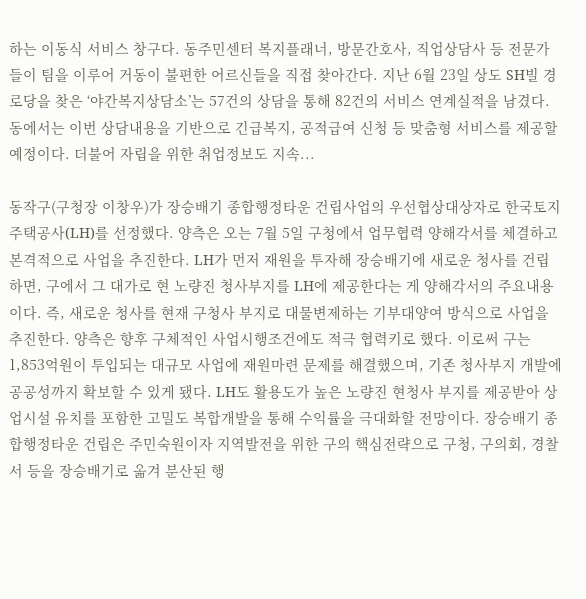하는 이동식 서비스 창구다. 동주민센터 복지플래너, 방문간호사, 직업상담사 등 전문가들이 팀을 이루어 거동이 불편한 어르신들을 직접 찾아간다. 지난 6월 23일 상도 SH빌 경로당을 찾은 ‘야간복지상담소’는 57건의 상담을 통해 82건의 서비스 연계실적을 남겼다. 동에서는 이번 상담내용을 기반으로 긴급복지, 공적급여 신청 등 맞춤형 서비스를 제공할 예정이다. 더불어 자립을 위한 취업정보도 지속...

동작구(구청장 이창우)가 장승배기 종합행정타운 건립사업의 우선협상대상자로 한국토지주택공사(LH)를 선정했다. 양측은 오는 7월 5일 구청에서 업무협력 양해각서를 체결하고 본격적으로 사업을 추진한다. LH가 먼저 재원을 투자해 장승배기에 새로운 청사를 건립하면, 구에서 그 대가로 현 노량진 청사부지를 LH에 제공한다는 게 양해각서의 주요내용이다. 즉, 새로운 청사를 현재 구청사 부지로 대물변제하는 기부대양여 방식으로 사업을 추진한다. 양측은 향후 구체적인 사업시행조건에도 적극 협력키로 했다. 이로써 구는 1,853억원이 투입되는 대규모 사업에 재원마련 문제를 해결했으며, 기존 청사부지 개발에 공공성까지 확보할 수 있게 됐다. LH도 활용도가 높은 노량진 현청사 부지를 제공받아 상업시설 유치를 포함한 고밀도 복합개발을 통해 수익률을 극대화할 전망이다. 장승배기 종합행정타운 건립은 주민숙원이자 지역발전을 위한 구의 핵심전략으로 구청, 구의회, 경찰서 등을 장승배기로 옮겨 분산된 행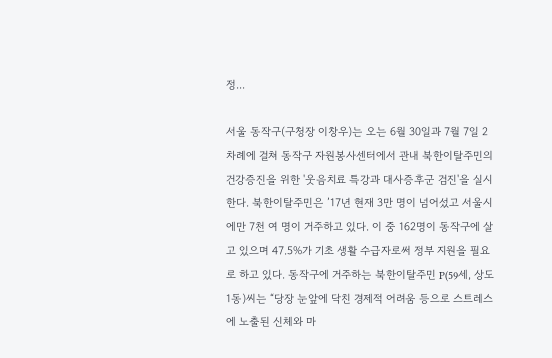정...

서울 동작구(구청장 이창우)는 오는 6월 30일과 7월 7일 2차례에 걸쳐 동작구 자원봉사센터에서 관내 북한이탈주민의 건강증진을 위한 '웃음치료 특강과 대사증후군 검진'을 실시한다. 북한이탈주민은 ’17년 현재 3만 명이 넘어섰고 서울시에만 7천 여 명이 거주하고 있다. 이 중 162명이 동작구에 살고 있으며 47.5%가 기초 생활 수급자로써 정부 지원을 필요로 하고 있다. 동작구에 거주하는 북한이탈주민 P(59세, 상도1동)씨는 “당장 눈앞에 닥친 경제적 어려움 등으로 스트레스에 노출된 신체와 마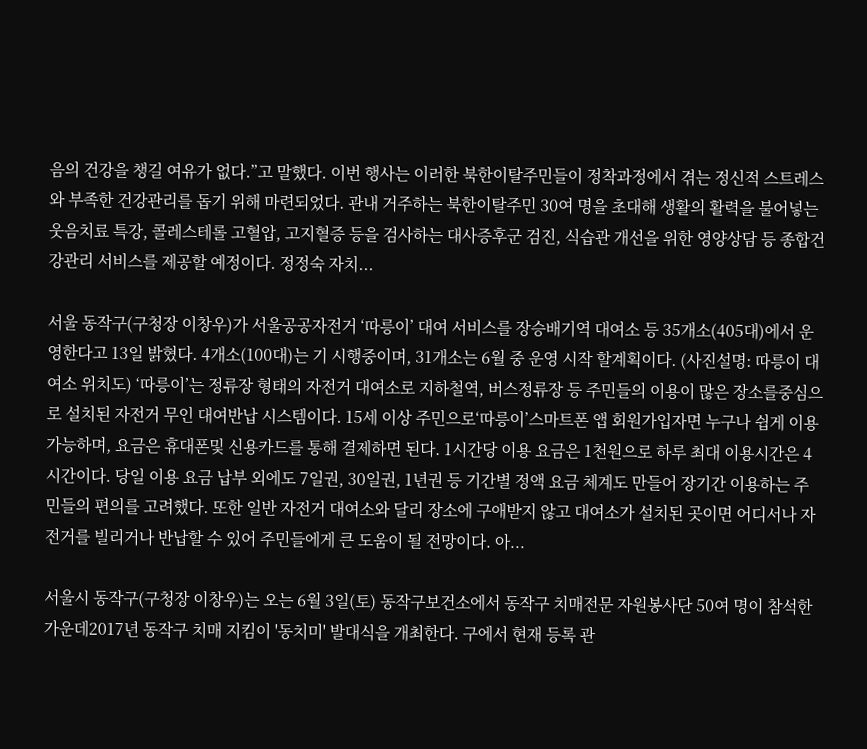음의 건강을 챙길 여유가 없다.”고 말했다. 이번 행사는 이러한 북한이탈주민들이 정착과정에서 겪는 정신적 스트레스와 부족한 건강관리를 돕기 위해 마련되었다. 관내 거주하는 북한이탈주민 30여 명을 초대해 생활의 활력을 불어넣는 웃음치료 특강, 콜레스테롤 고혈압, 고지혈증 등을 검사하는 대사증후군 검진, 식습관 개선을 위한 영양상담 등 종합건강관리 서비스를 제공할 예정이다. 정정숙 자치...

서울 동작구(구청장 이창우)가 서울공공자전거 ‘따릉이’ 대여 서비스를 장승배기역 대여소 등 35개소(405대)에서 운영한다고 13일 밝혔다. 4개소(100대)는 기 시행중이며, 31개소는 6월 중 운영 시작 할계획이다. (사진설명: 따릉이 대여소 위치도) ‘따릉이’는 정류장 형태의 자전거 대여소로 지하철역, 버스정류장 등 주민들의 이용이 많은 장소를중심으로 설치된 자전거 무인 대여반납 시스템이다. 15세 이상 주민으로‘따릉이’스마트폰 앱 회원가입자면 누구나 쉽게 이용 가능하며, 요금은 휴대폰및 신용카드를 통해 결제하면 된다. 1시간당 이용 요금은 1천원으로 하루 최대 이용시간은 4시간이다. 당일 이용 요금 납부 외에도 7일권, 30일권, 1년권 등 기간별 정액 요금 체계도 만들어 장기간 이용하는 주민들의 편의를 고려했다. 또한 일반 자전거 대여소와 달리 장소에 구애받지 않고 대여소가 설치된 곳이면 어디서나 자전거를 빌리거나 반납할 수 있어 주민들에게 큰 도움이 될 전망이다. 아...

서울시 동작구(구청장 이창우)는 오는 6월 3일(토) 동작구보건소에서 동작구 치매전문 자원봉사단 50여 명이 참석한 가운데2017년 동작구 치매 지킴이 '동치미' 발대식을 개최한다. 구에서 현재 등록 관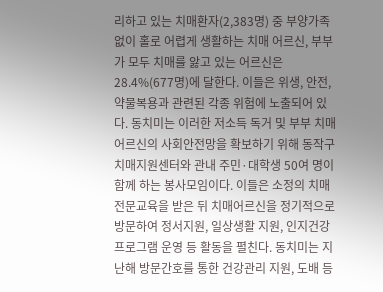리하고 있는 치매환자(2,383명) 중 부양가족 없이 홀로 어렵게 생활하는 치매 어르신, 부부가 모두 치매를 앓고 있는 어르신은 28.4%(677명)에 달한다. 이들은 위생, 안전, 약물복용과 관련된 각종 위험에 노출되어 있다. 동치미는 이러한 저소득 독거 및 부부 치매 어르신의 사회안전망을 확보하기 위해 동작구 치매지원센터와 관내 주민·대학생 50여 명이 함께 하는 봉사모임이다. 이들은 소정의 치매전문교육을 받은 뒤 치매어르신을 정기적으로 방문하여 정서지원, 일상생활 지원, 인지건강프로그램 운영 등 활동을 펼친다. 동치미는 지난해 방문간호를 통한 건강관리 지원, 도배 등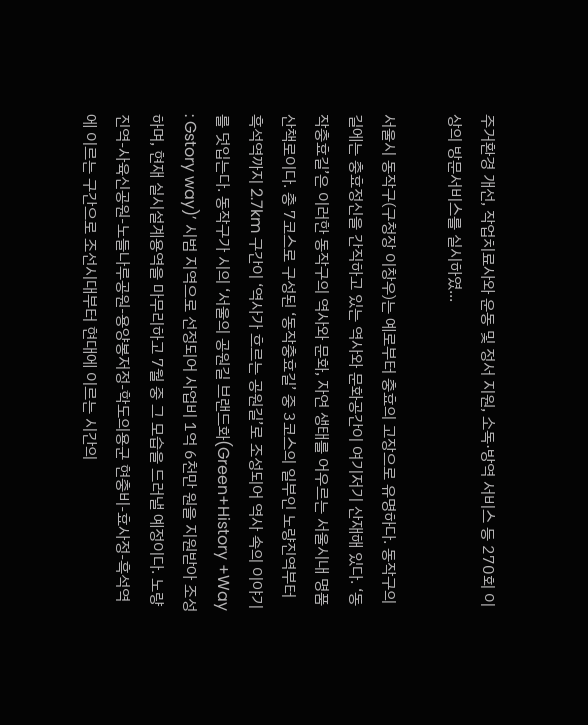주거환경 개선, 작업치료사와 운동 및 정서 지원, 소독·방역 서비스 등 270회 이상의 방문서비스를 실시하였...

서울시 동작구(구청장 이창우)는 예로부터 충효의 고장으로 유명하다. 동작구의 길에는 충효정신을 간직하고 있는 역사와 문화공간이 여기저기 산재해 있다. ‘동작충효길’은 이러한 동작구의 역사와 문화, 자연 생태를 어우르는 서울시내 명품 산책로이다. 총 7코스로 구성된 ‘동작충효길’ 중 3코스의 일부인 노량진역부터 흑석역까지 2.7km 구간이 ‘역사가 흐르는 공원길’로 조성되어 역사 속의 이야기를 덧입는다. 동작구가 시의 ‘서울의 공원길 브랜드화(Green+History +Way : Gstory way)’ 시범 지역으로 선정되어 사업비 1억 6천만 원을 지원받아 조성하며, 현재 실시설계용역을 마무리하고 7월 중 그 모습을 드러낼 예정이다. 노량진역-사육신공원-노들나루공원-용양봉저정-학도의용군 현충비-효사정-흑석역에 이르는 구간으로 조선시대부터 현대에 이르는 시간의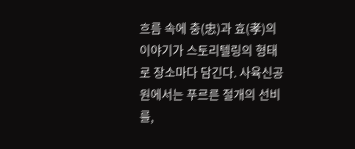흐름 속에 충(忠)과 효(孝)의 이야기가 스토리텔링의 형태로 장소마다 담긴다. 사육신공원에서는 푸르른 절개의 선비를,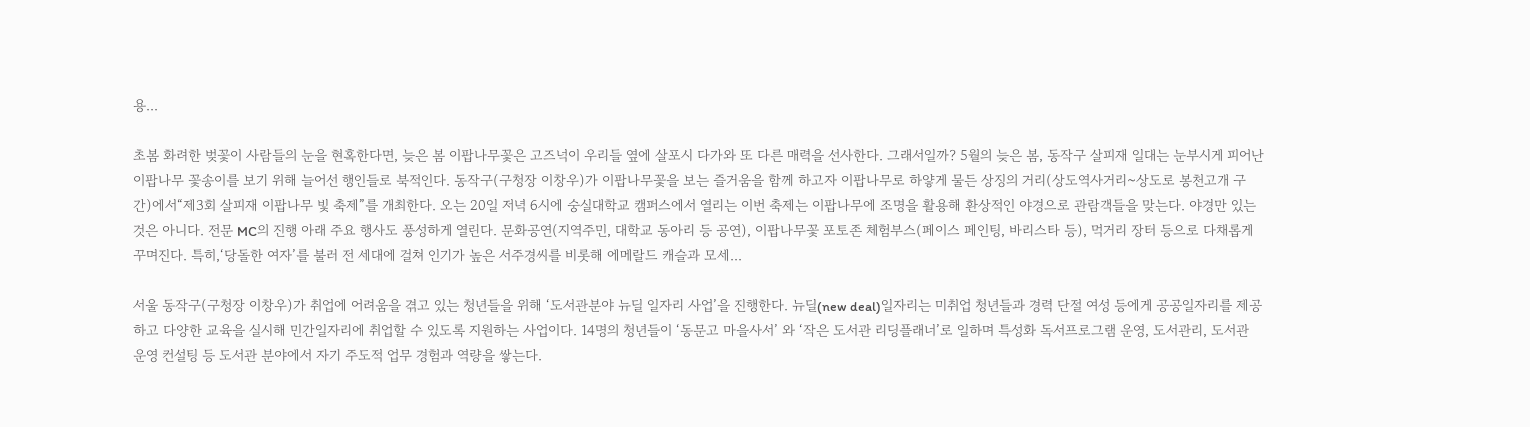용...

초봄 화려한 벚꽃이 사람들의 눈을 현혹한다면, 늦은 봄 이팝나무꽃은 고즈넉이 우리들 옆에 살포시 다가와 또 다른 매력을 선사한다. 그래서일까? 5월의 늦은 봄, 동작구 살피재 일대는 눈부시게 피어난 이팝나무 꽃송이를 보기 위해 늘어선 행인들로 북적인다. 동작구(구청장 이창우)가 이팝나무꽃을 보는 즐거움을 함께 하고자 이팝나무로 하얗게 물든 상징의 거리(상도역사거리~상도로 봉천고개 구간)에서“제3회 살피재 이팝나무 빛 축제”를 개최한다. 오는 20일 저녁 6시에 숭실대학교 캠퍼스에서 열리는 이번 축제는 이팝나무에 조명을 활용해 환상적인 야경으로 관람객들을 맞는다. 야경만 있는 것은 아니다. 전문 MC의 진행 아래 주요 행사도 풍성하게 열린다. 문화공연(지역주민, 대학교 동아리 등 공연), 이팝나무꽃 포토존 체험부스(페이스 페인팅, 바리스타 등), 먹거리 장터 등으로 다채롭게 꾸며진다. 특히,‘당돌한 여자’를 불러 전 세대에 걸쳐 인기가 높은 서주경씨를 비롯해 에메랄드 캐슬과 모세...

서울 동작구(구청장 이창우)가 취업에 어려움을 겪고 있는 청년들을 위해 ‘도서관분야 뉴딜 일자리 사업’을 진행한다. 뉴딜(new deal)일자리는 미취업 청년들과 경력 단절 여성 등에게 공공일자리를 제공하고 다양한 교육을 실시해 민간일자리에 취업할 수 있도록 지원하는 사업이다. 14명의 청년들이 ‘동문고 마을사서’ 와 ‘작은 도서관 리딩플래너’로 일하며 특성화 독서프로그램 운영, 도서관리, 도서관 운영 컨설팅 등 도서관 분야에서 자기 주도적 업무 경험과 역량을 쌓는다.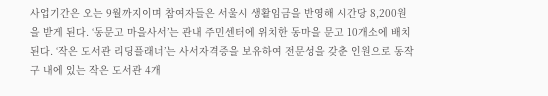사업기간은 오는 9월까지이며 참여자들은 서울시 생활임금을 반영해 시간당 8,200원을 받게 된다. ‘동문고 마을사서’는 관내 주민센터에 위치한 동마을 문고 10개소에 배치된다. ‘작은 도서관 리딩플래너’는 사서자격증을 보유하여 전문성을 갖춘 인원으로 동작구 내에 있는 작은 도서관 4개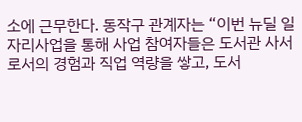소에 근무한다. 동작구 관계자는 “이번 뉴딜 일자리사업을 통해 사업 참여자들은 도서관 사서로서의 경험과 직업 역량을 쌓고, 도서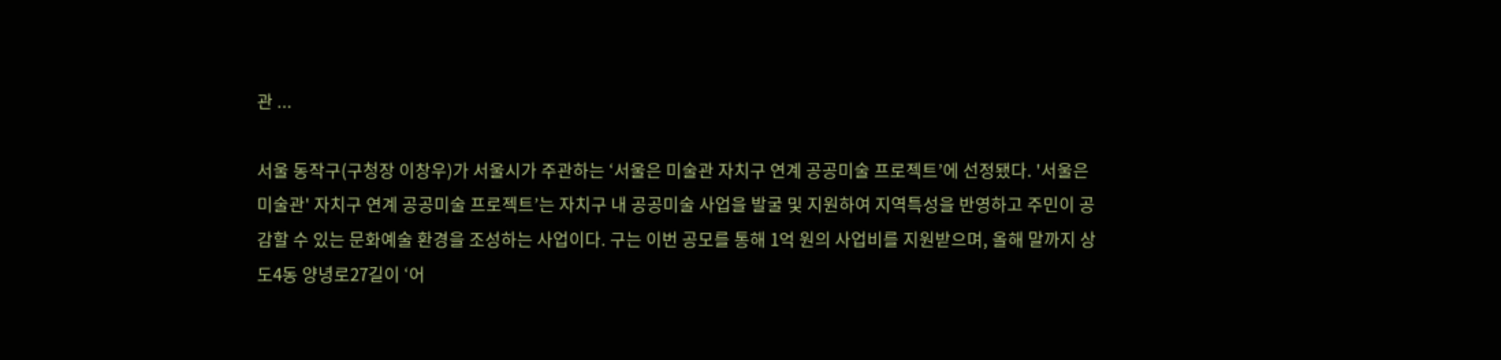관 ...

서울 동작구(구청장 이창우)가 서울시가 주관하는 ‘서울은 미술관 자치구 연계 공공미술 프로젝트’에 선정됐다. '서울은 미술관' 자치구 연계 공공미술 프로젝트’는 자치구 내 공공미술 사업을 발굴 및 지원하여 지역특성을 반영하고 주민이 공감할 수 있는 문화예술 환경을 조성하는 사업이다. 구는 이번 공모를 통해 1억 원의 사업비를 지원받으며, 올해 말까지 상도4동 양녕로27길이 ‘어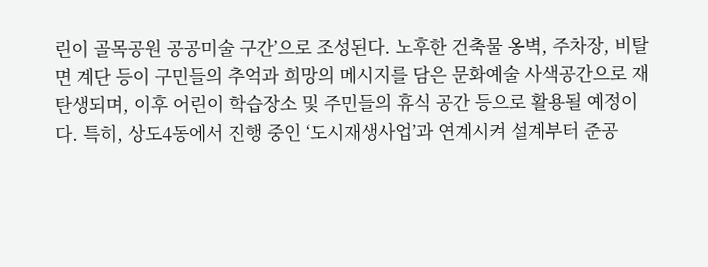린이 골목공원 공공미술 구간’으로 조성된다. 노후한 건축물 옹벽, 주차장, 비탈면 계단 등이 구민들의 추억과 희망의 메시지를 담은 문화예술 사색공간으로 재탄생되며, 이후 어린이 학습장소 및 주민들의 휴식 공간 등으로 활용될 예정이다. 특히, 상도4동에서 진행 중인 ‘도시재생사업’과 연계시켜 설계부터 준공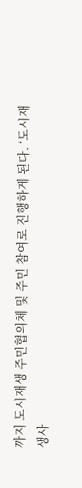까지 도시재생 주민협의체 및 주민 참여로 진행하게 된다. ‘도시재생사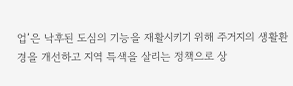업’은 낙후된 도심의 기능을 재활시키기 위해 주거지의 생활환경을 개선하고 지역 특색을 살리는 정책으로 상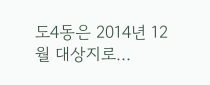도4동은 2014년 12월 대상지로...